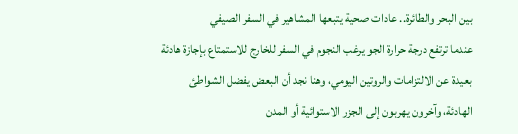بين البحر والطائرة.. عادات صحية يتبعها المشاهير في السفر الصيفي
عندما ترتفع درجة حرارة الجو يرغب النجوم في السفر للخارج للاستمتاع بإجازة هادئة بعيدة عن الالتزامات والروتين اليومي، وهنا نجد أن البعض يفضل الشواطئ الهادئة، وآخرون يهربون إلى الجزر الاستوائية أو المدن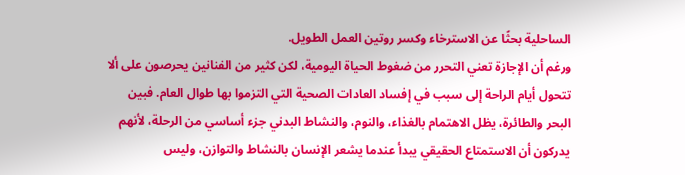الساحلية بحثًا عن الاسترخاء وكسر روتين العمل الطويل.
ورغم أن الإجازة تعني التحرر من ضغوط الحياة اليومية، لكن كثير من الفنانين يحرصون على ألا تتحول أيام الراحة إلى سبب في إفساد العادات الصحية التي التزموا بها طوال العام. فبين البحر والطائرة، يظل الاهتمام بالغذاء، والنوم، والنشاط البدني جزء أساسي من الرحلة، لأنهم يدركون أن الاستمتاع الحقيقي يبدأ عندما يشعر الإنسان بالنشاط والتوازن، وليس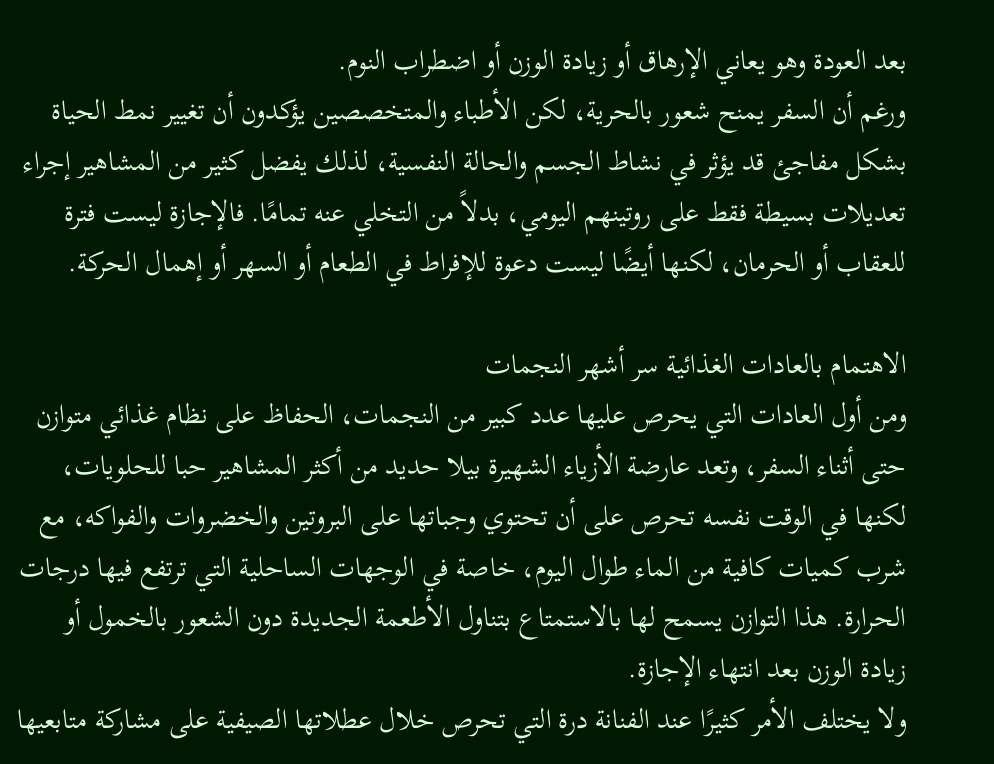بعد العودة وهو يعاني الإرهاق أو زيادة الوزن أو اضطراب النوم.
ورغم أن السفر يمنح شعور بالحرية، لكن الأطباء والمتخصصين يؤكدون أن تغيير نمط الحياة بشكل مفاجئ قد يؤثر في نشاط الجسم والحالة النفسية، لذلك يفضل كثير من المشاهير إجراء تعديلات بسيطة فقط على روتينهم اليومي، بدلاً من التخلي عنه تمامًا. فالإجازة ليست فترة للعقاب أو الحرمان، لكنها أيضًا ليست دعوة للإفراط في الطعام أو السهر أو إهمال الحركة.

الاهتمام بالعادات الغذائية سر أشهر النجمات
ومن أول العادات التي يحرص عليها عدد كبير من النجمات، الحفاظ على نظام غذائي متوازن حتى أثناء السفر، وتعد عارضة الأزياء الشهيرة بيلا حديد من أكثر المشاهير حبا للحلويات، لكنها في الوقت نفسه تحرص على أن تحتوي وجباتها على البروتين والخضروات والفواكه، مع شرب كميات كافية من الماء طوال اليوم، خاصة في الوجهات الساحلية التي ترتفع فيها درجات الحرارة. هذا التوازن يسمح لها بالاستمتاع بتناول الأطعمة الجديدة دون الشعور بالخمول أو زيادة الوزن بعد انتهاء الإجازة.
ولا يختلف الأمر كثيرًا عند الفنانة درة التي تحرص خلال عطلاتها الصيفية على مشاركة متابعيها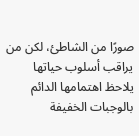صورًا من الشاطئ، لكن من يراقب أسلوب حياتها يلاحظ اهتمامها الدائم بالوجبات الخفيفة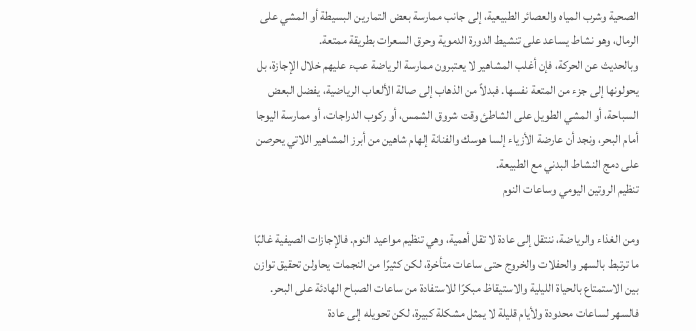الصحية وشرب المياه والعصائر الطبيعية، إلى جانب ممارسة بعض التمارين البسيطة أو المشي على الرمال، وهو نشاط يساعد على تنشيط الدورة الدموية وحرق السعرات بطريقة ممتعة.
وبالحديث عن الحركة، فإن أغلب المشاهير لا يعتبرون ممارسة الرياضة عبء عليهم خلال الإجازة، بل يحولونها إلى جزء من المتعة نفسها. فبدلاً من الذهاب إلى صالة الألعاب الرياضية، يفضل البعض السباحة، أو المشي الطويل على الشاطئ وقت شروق الشمس، أو ركوب الدراجات، أو ممارسة اليوجا أمام البحر، ونجد أن عارضة الأزياء إلسا هوسك والفنانة إلهام شاهين من أبرز المشاهير اللاتي يحرصن على دمج النشاط البدني مع الطبيعة.
تنظيم الروتين اليومي وساعات النوم

ومن الغذاء والرياضة، ننتقل إلى عادة لا تقل أهمية، وهي تنظيم مواعيد النوم. فالإجازات الصيفية غالبًا ما ترتبط بالسهر والحفلات والخروج حتى ساعات متأخرة، لكن كثيرًا من النجمات يحاولن تحقيق توازن بين الاستمتاع بالحياة الليلية والاستيقاظ مبكرًا للاستفادة من ساعات الصباح الهادئة على البحر. فالسهر لساعات محدودة ولأيام قليلة لا يمثل مشكلة كبيرة، لكن تحويله إلى عادة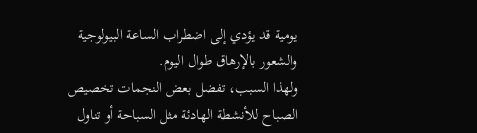يومية قد يؤدي إلى اضطراب الساعة البيولوجية والشعور بالإرهاق طوال اليوم.
ولهذا السبب، تفضل بعض النجمات تخصيص الصباح للأنشطة الهادئة مثل السباحة أو تناول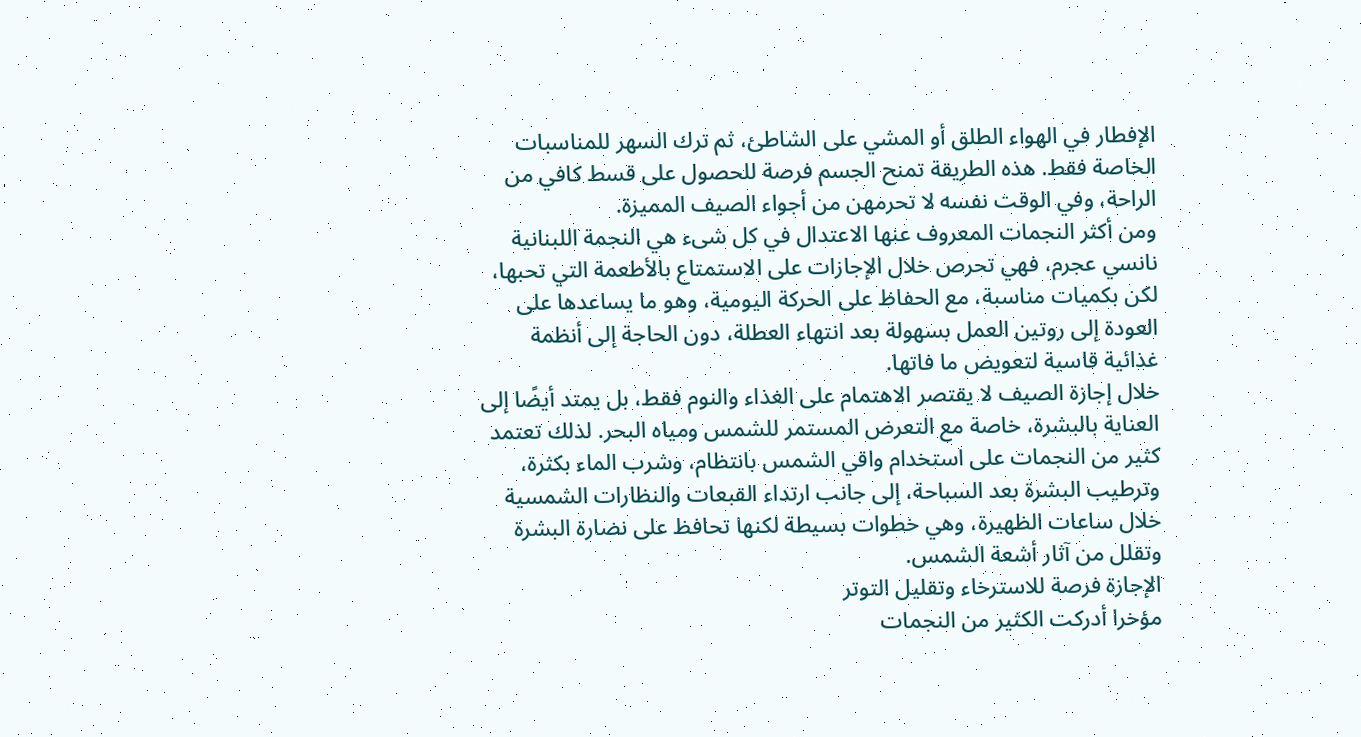الإفطار في الهواء الطلق أو المشي على الشاطئ، ثم ترك السهر للمناسبات الخاصة فقط. هذه الطريقة تمنح الجسم فرصة للحصول على قسط كافي من الراحة، وفي الوقت نفسه لا تحرمهن من أجواء الصيف المميزة.
ومن أكثر النجمات المعروف عنها الاعتدال في كل شىء هي النجمة اللبنانية نانسي عجرم، فهي تحرص خلال الإجازات على الاستمتاع بالأطعمة التي تحبها، لكن بكميات مناسبة، مع الحفاظ على الحركة اليومية، وهو ما يساعدها على العودة إلى روتين العمل بسهولة بعد انتهاء العطلة، دون الحاجة إلى أنظمة غذائية قاسية لتعويض ما فاتها.
خلال إجازة الصيف لا يقتصر الاهتمام على الغذاء والنوم فقط، بل يمتد أيضًا إلى العناية بالبشرة، خاصة مع التعرض المستمر للشمس ومياه البحر. لذلك تعتمد كثير من النجمات على استخدام واقي الشمس بانتظام، وشرب الماء بكثرة، وترطيب البشرة بعد السباحة، إلى جانب ارتداء القبعات والنظارات الشمسية خلال ساعات الظهيرة، وهي خطوات بسيطة لكنها تحافظ على نضارة البشرة وتقلل من آثار أشعة الشمس.
الإجازة فرصة للاسترخاء وتقليل التوتر
مؤخرا أدركت الكثير من النجمات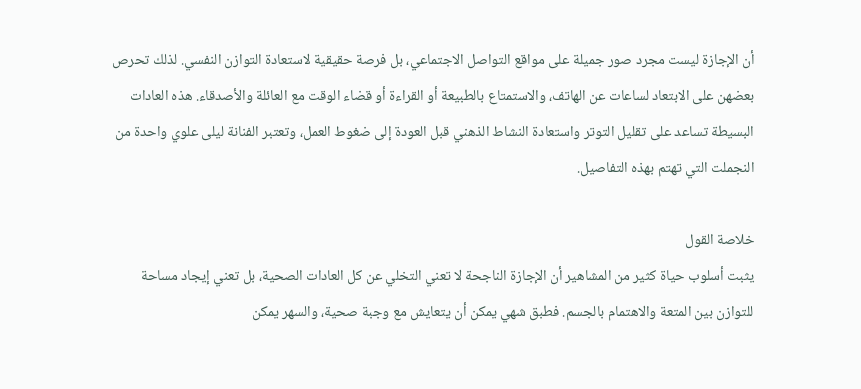أن الإجازة ليست مجرد صور جميلة على مواقع التواصل الاجتماعي، بل فرصة حقيقية لاستعادة التوازن النفسي. لذلك تحرص بعضهن على الابتعاد لساعات عن الهاتف، والاستمتاع بالطبيعة أو القراءة أو قضاء الوقت مع العائلة والأصدقاء. هذه العادات البسيطة تساعد على تقليل التوتر واستعادة النشاط الذهني قبل العودة إلى ضغوط العمل، وتعتبر الفنانة ليلى علوي واحدة من النجملت التي تهتم بهذه التفاصيل.

خلاصة القول
يثبت أسلوب حياة كثير من المشاهير أن الإجازة الناجحة لا تعني التخلي عن كل العادات الصحية، بل تعني إيجاد مساحة للتوازن بين المتعة والاهتمام بالجسم. فطبق شهي يمكن أن يتعايش مع وجبة صحية، والسهر يمكن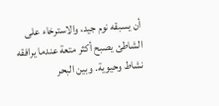أن يسبقه نوم جيد، والاسترخاء على الشاطئ يصبح أكثر متعة عندما يرافقه نشاط وحيوية. وبين البحر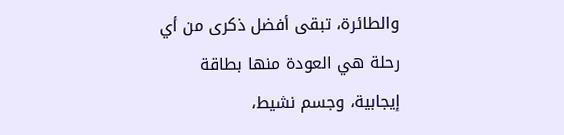والطائرة، تبقى أفضل ذكرى من أي رحلة هي العودة منها بطاقة إيجابية، وجسم نشيط،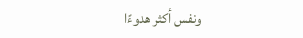ونفس أكثر هدوءًا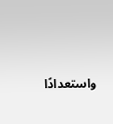واستعدادًا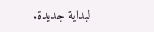لبداية جديدة.